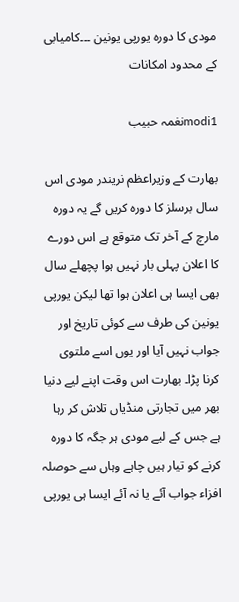مودی کا دورہ یورپی یونین ۔۔۔کامیابی کے محدود امکانات

modi1نغمہ حبیب

بھارت کے وزیراعظم نریندر مودی اس سال برسلز کا دورہ کریں گے یہ دورہ مارچ کے آخر تک متوقع ہے اس دورے کا اعلان پہلی بار نہیں ہوا پچھلے سال بھی ایسا ہی اعلان ہوا تھا لیکن یورپی یونین کی طرف سے کوئی تاریخ اور جواب نہیں آیا اور یوں اسے ملتوی کرنا پڑا۔ بھارت اس وقت اپنے لیے دنیا بھر میں تجارتی منڈیاں تلاش کر رہا ہے جس کے لیے مودی ہر جگہ کا دورہ کرنے کو تیار ہیں چاہے وہاں سے حوصلہ افزاء جواب آئے یا نہ آئے ایسا ہی یورپی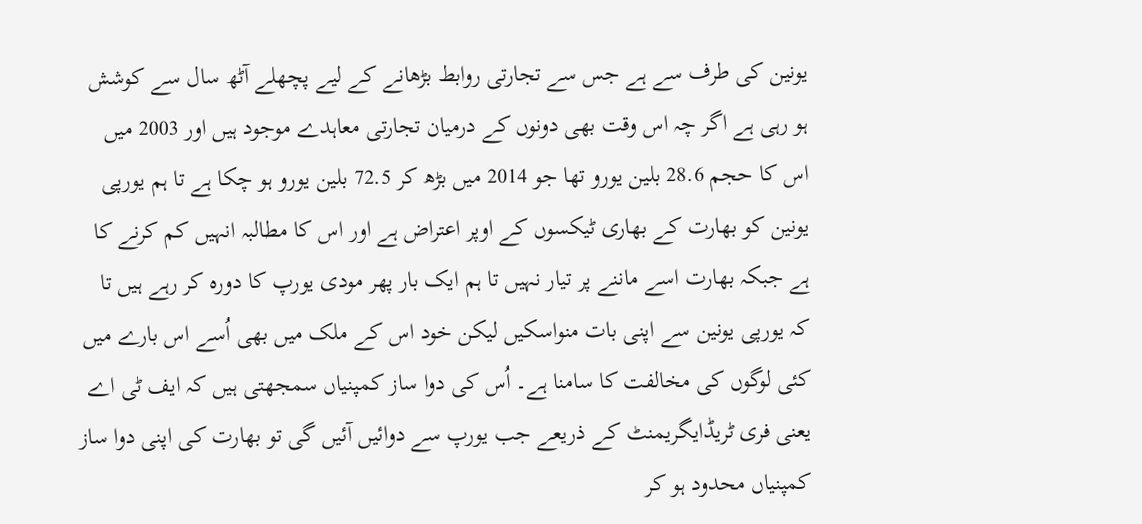یونین کی طرف سے ہے جس سے تجارتی روابط بڑھانے کے لیے پچھلے آٹھ سال سے کوشش ہو رہی ہے اگر چہ اس وقت بھی دونوں کے درمیان تجارتی معاہدے موجود ہیں اور 2003 میں اس کا حجم 28.6 بلین یورو تھا جو 2014 میں بڑھ کر 72.5 بلین یورو ہو چکا ہے تا ہم یورپی یونین کو بھارت کے بھاری ٹیکسوں کے اوپر اعتراض ہے اور اس کا مطالبہ انہیں کم کرنے کا ہے جبکہ بھارت اسے ماننے پر تیار نہیں تا ہم ایک بار پھر مودی یورپ کا دورہ کر رہے ہیں تا کہ یورپی یونین سے اپنی بات منواسکیں لیکن خود اس کے ملک میں بھی اُسے اس بارے میں کئی لوگوں کی مخالفت کا سامنا ہے۔ اُس کی دوا ساز کمپنیاں سمجھتی ہیں کہ ایف ٹی اے یعنی فری ٹریڈایگریمنٹ کے ذریعے جب یورپ سے دوائیں آئیں گی تو بھارت کی اپنی دوا ساز کمپنیاں محدود ہو کر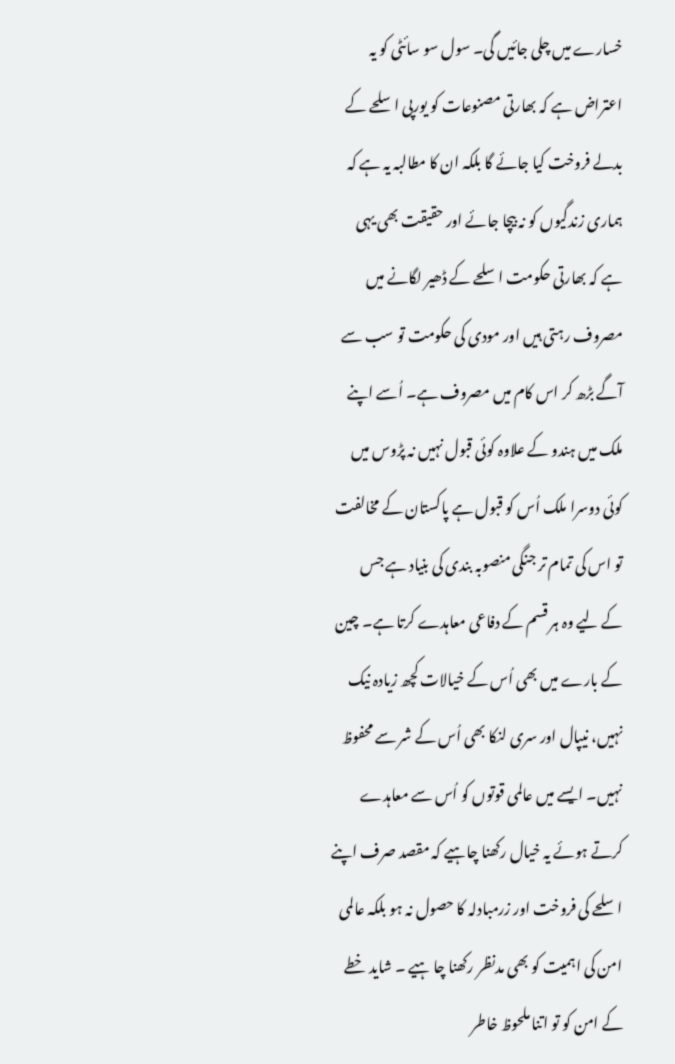خسارے میں چلی جائیں گی۔ سول سو سائٹی کو یہ اعتراض ہے کہ بھارتی مصنوعات کو یورپی اسلحے کے بدلے فروخت کیا جائے گا بلکہ ان کا مطالبہ یہ ہے کہ ہماری زندگیوں کو نہ بیچا جائے اور حقیقت بھی یہی ہے کہ بھارتی حکومت اسلحے کے ڈھیر لگانے میں مصروف رہتی ہیں اور مودی کی حکومت تو سب سے آگے بڑھ کر اس کام میں مصروف ہے۔ اُسے اپنے ملک میں ہندو کے علاوہ کوئی قبول نہیں نہ پڑوس میں کوئی دوسرا ملک اُس کو قبول ہے پاکستان کے مخالفت تو اس کی تمام تر جنگی منصوبہ بندی کی بنیاد ہے جس کے لیے وہ ہر قسم کے دفاعی معاہدے کرتا ہے۔ چین کے بارے میں بھی اُس کے خیالات کچھ زیادہ نیک نہیں، نیپال اور سری لنکا بھی اُس کے شر سے محفوظ نہیں۔ ایسے میں عالمی قوتوں کو اُس سے معاہدے کرتے ہوئے یہ خیال رکھنا چاہیے کہ مقصد صرف اپنے اسلحے کی فروخت اور زرمبادلہ کا حصول نہ ہو بلکہ عالمی امن کی اہمیت کو بھی مدنظر رکھنا چا ہیے ۔ شاید خطے کے امن کو تو اتنا ملحوظ خاطر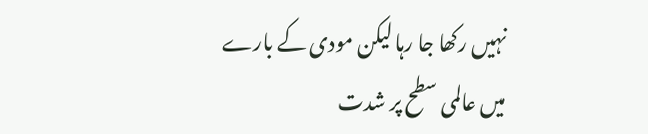نہیں رکھا جا رہا لیکن مودی کے بارے میں عالمی سطح پر شدت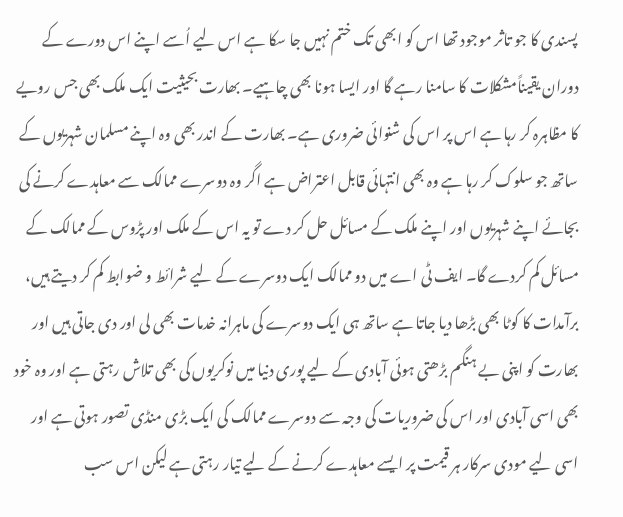پسندی کا جو تاثر موجود تھا اس کو ابھی تک ختم نہیں جا سکا ہے اس لیے اُسے اپنے اس دورے کے دوران یقیناًمشکلات کا سامنا رہے گا اور ایسا ہونا بھی چاہیے۔ بھارت بحیثیت ایک ملک بھی جس رویے کا مظاہرہ کر رہا ہے اس پر اس کی شنوائی ضروری ہے۔ بھارت کے اندر بھی وہ اپنے مسلمان شہریوں کے ساتھ جو سلوک کر رہا ہے وہ بھی انتہائی قابل اعتراض ہے اگر وہ دوسرے ممالک سے معاہدے کرنے کی بجائے اپنے شہریوں اور اپنے ملک کے مسائل حل کر دے تو یہ اس کے ملک اور پڑوس کے ممالک کے مسائل کم کردے گا۔ ایف ٹی اے میں دو ممالک ایک دوسرے کے لیے شرائط و ضوابط کم کر دیتے ہیں، برآمدات کا کوٹا بھی بڑھا دیا جاتا ہے ساتھ ہی ایک دوسرے کی ماہرانہ خدمات بھی لی اور دی جاتی ہیں اور بھارت کو اپنی بے ہنگم بڑھتی ہوئی آبادی کے لیے پوری دنیا میں نوکریوں کی بھی تلاش رہتی ہے اور وہ خود بھی اسی آبادی اور اس کی ضروریات کی وجہ سے دوسرے ممالک کی ایک بڑی منڈی تصور ہوتی ہے اور اسی لیے مودی سرکار ہر قیمت پر ایسے معاہدے کرنے کے لیے تیار رہتی ہے لیکن اس سب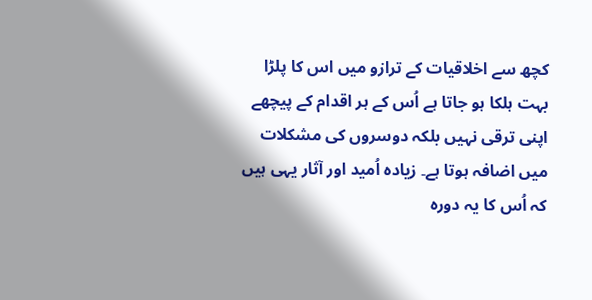کچھ سے اخلاقیات کے ترازو میں اس کا پلڑا بہت ہلکا ہو جاتا ہے اُس کے ہر اقدام کے پیچھے اپنی ترقی نہیں بلکہ دوسروں کی مشکلات میں اضافہ ہوتا ہے۔ زیادہ اُمید اور آثار یہی ہیں کہ اُس کا یہ دورہ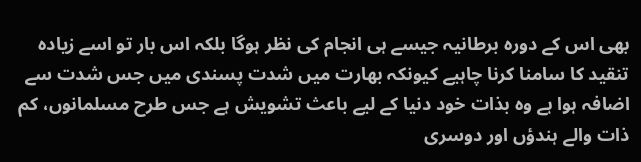بھی اس کے دورہ برطانیہ جیسے ہی انجام کی نظر ہوگا بلکہ اس بار تو اسے زیادہ تنقید کا سامنا کرنا چاہیے کیونکہ بھارت میں شدت پسندی میں جس شدت سے اضافہ ہوا ہے وہ بذات خود دنیا کے لیے باعث تشویش ہے جس طرح مسلمانوں، کم ذات والے ہندؤں اور دوسری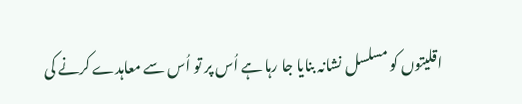اقلیتوں کو مسلسل نشانہ بنایا جا رہا ہے اُس پر تو اُس سے معاہدے کرنے کی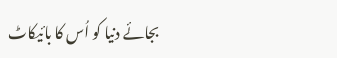بجائے دنیا کو اُس کا بائیکاٹ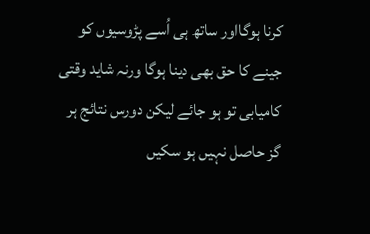کرنا ہوگااور ساتھ ہی اُسے پڑوسیوں کو جینے کا حق بھی دینا ہوگا ورنہ شاید وقتی کامیابی تو ہو جائے لیکن دورس نتائج ہر گز حاصل نہیں ہو سکیں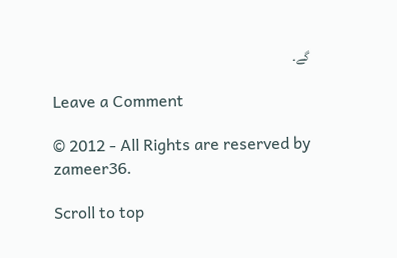گے۔

Leave a Comment

© 2012 - All Rights are reserved by zameer36.

Scroll to top